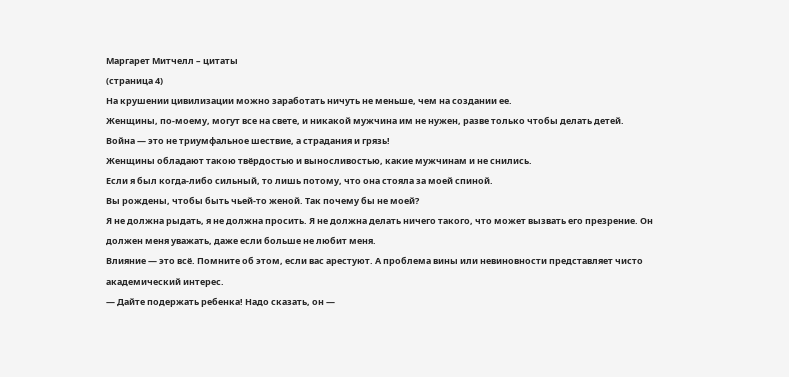Маргарет Митчелл – цитаты
(страница 4)
На крушении цивилизации можно заработать ничуть не меньше, чем на создании ее.
Женщины, по-моему, могут все на свете, и никакой мужчина им не нужен, разве только чтобы делать детей.
Война — это не триумфальное шествие, а страдания и грязь!
Женщины обладают такою твёрдостью и выносливостью, какие мужчинам и не снились.
Если я был когда-либо сильный, то лишь потому, что она стояла за моей спиной.
Вы рождены, чтобы быть чьей-то женой. Так почему бы не моей?
Я не должна рыдать, я не должна просить. Я не должна делать ничего такого, что может вызвать его презрение. Он должен меня уважать, даже если больше не любит меня.
Влияние — это всё. Помните об этом, если вас арестуют. А проблема вины или невиновности представляет чисто академический интерес.
— Дайте подержать ребенка! Надо сказать, он —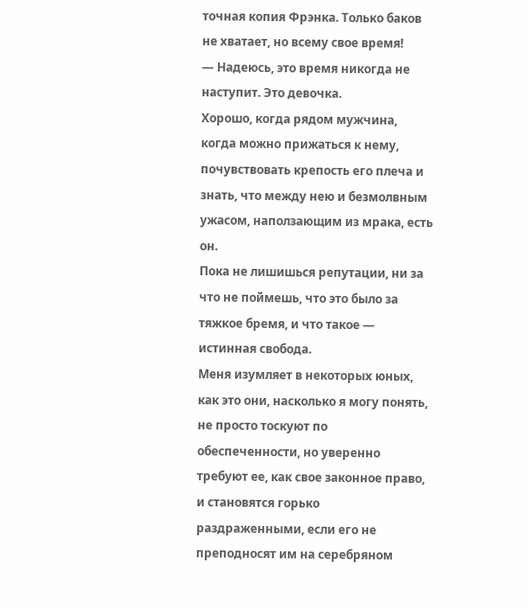точная копия Фрэнка. Только баков не хватает, но всему свое время!
— Надеюсь, это время никогда не наступит. Это девочка.
Хорошо, когда рядом мужчина, когда можно прижаться к нему, почувствовать крепость его плеча и знать, что между нею и безмолвным ужасом, наползающим из мрака, есть он.
Пока не лишишься репутации, ни за что не поймешь, что это было за тяжкое бремя, и что такое — истинная свобода.
Меня изумляет в некоторых юных, как это они, насколько я могу понять, не просто тоскуют по обеспеченности, но уверенно требуют ее, как свое законное право, и становятся горько раздраженными, если его не преподносят им на серебряном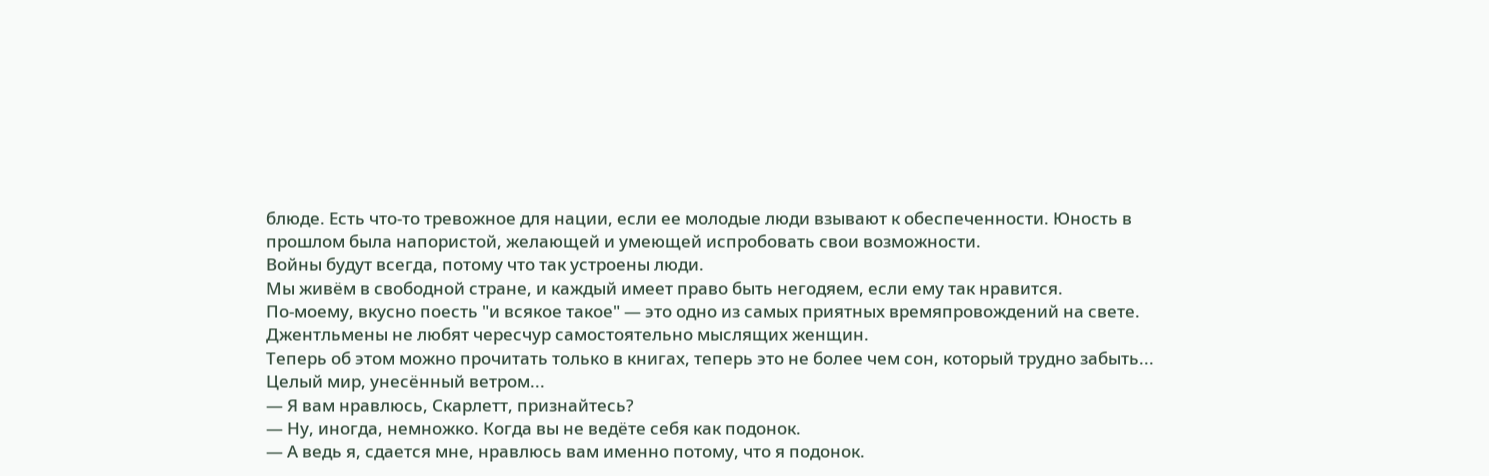блюде. Есть что-то тревожное для нации, если ее молодые люди взывают к обеспеченности. Юность в прошлом была напористой, желающей и умеющей испробовать свои возможности.
Войны будут всегда, потому что так устроены люди.
Мы живём в свободной стране, и каждый имеет право быть негодяем, если ему так нравится.
По-моему, вкусно поесть "и всякое такое" — это одно из самых приятных времяпровождений на свете.
Джентльмены не любят чересчур самостоятельно мыслящих женщин.
Теперь об этом можно прочитать только в книгах, теперь это не более чем сон, который трудно забыть... Целый мир, унесённый ветром...
— Я вам нравлюсь, Скарлетт, признайтесь?
— Ну, иногда, немножко. Когда вы не ведёте себя как подонок.
— А ведь я, сдается мне, нравлюсь вам именно потому, что я подонок.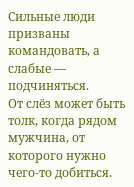Сильные люди призваны командовать, а слабые — подчиняться.
От слёз может быть толк, когда рядом мужчина, от которого нужно чего-то добиться.